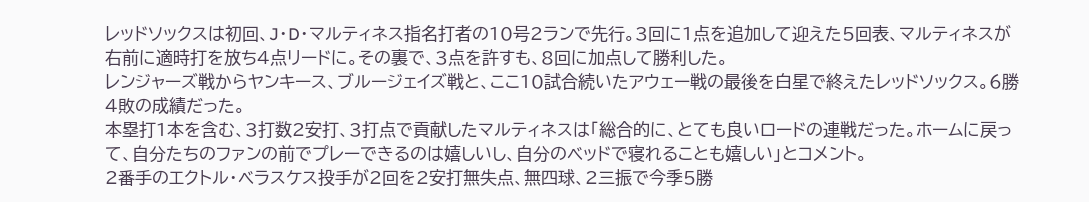レッドソックスは初回、J・D・マルティネス指名打者の10号2ランで先行。3回に1点を追加して迎えた5回表、マルティネスが右前に適時打を放ち4点リードに。その裏で、3点を許すも、8回に加点して勝利した。
レンジャーズ戦からヤンキース、ブルージェイズ戦と、ここ10試合続いたアウェー戦の最後を白星で終えたレッドソックス。6勝4敗の成績だった。
本塁打1本を含む、3打数2安打、3打点で貢献したマルティネスは「総合的に、とても良いロードの連戦だった。ホームに戻って、自分たちのファンの前でプレーできるのは嬉しいし、自分のベッドで寝れることも嬉しい」とコメント。
2番手のエクトル・ベラスケス投手が2回を2安打無失点、無四球、2三振で今季5勝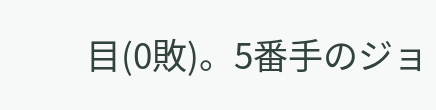目(0敗)。5番手のジョ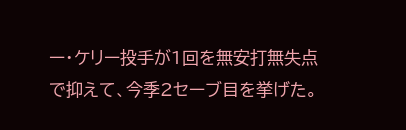ー・ケリー投手が1回を無安打無失点で抑えて、今季2セーブ目を挙げた。